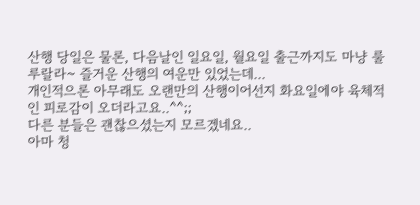산행 당일은 물론, 다음날인 일요일, 월요일 출근까지도 마냥 룰루랄라~ 즐거운 산행의 여운만 있었는데...
개인적으론 아무래도 오랜만의 산행이어선지 화요일에야 육체적인 피로감이 오더라고요..^^;;
다른 분들은 괜찮으셨는지 모르겠네요..
아마 청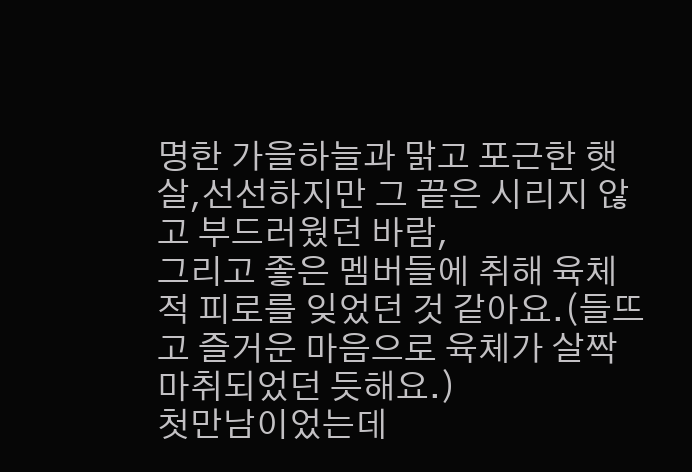명한 가을하늘과 맑고 포근한 햇살,선선하지만 그 끝은 시리지 않고 부드러웠던 바람,
그리고 좋은 멤버들에 취해 육체적 피로를 잊었던 것 같아요.(들뜨고 즐거운 마음으로 육체가 살짝 마취되었던 듯해요.)
첫만남이었는데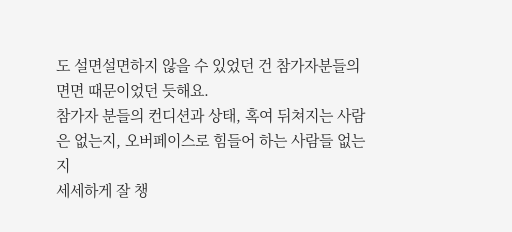도 설면설면하지 않을 수 있었던 건 참가자분들의 면면 때문이었던 듯해요.
참가자 분들의 컨디션과 상태, 혹여 뒤쳐지는 사람은 없는지, 오버페이스로 힘들어 하는 사람들 없는지
세세하게 잘 챙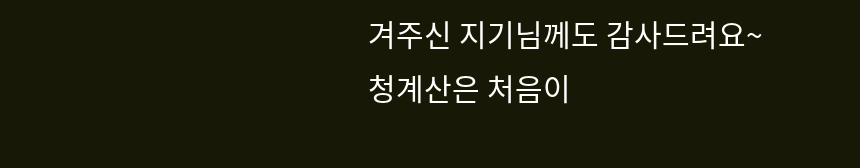겨주신 지기님께도 감사드려요~
청계산은 처음이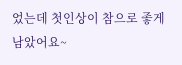었는데 첫인상이 참으로 좋게 남았어요~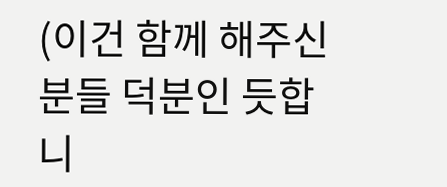(이건 함께 해주신 분들 덕분인 듯합니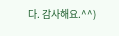다. 감사해요.^^)